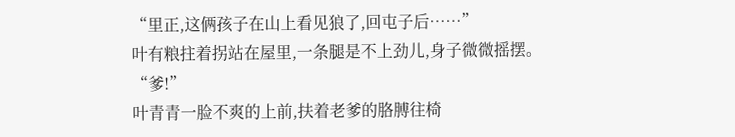“里正,这俩孩子在山上看见狼了,回屯子后……”
叶有粮拄着拐站在屋里,一条腿是不上劲儿,身子微微摇摆。
“爹!”
叶青青一脸不爽的上前,扶着老爹的胳膊往椅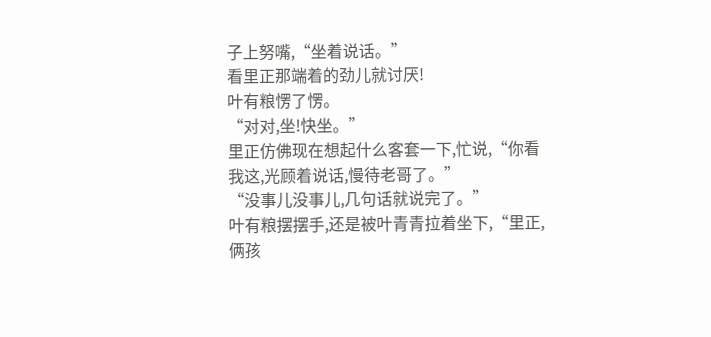子上努嘴,“坐着说话。”
看里正那端着的劲儿就讨厌!
叶有粮愣了愣。
“对对,坐!快坐。”
里正仿佛现在想起什么客套一下,忙说,“你看我这,光顾着说话,慢待老哥了。”
“没事儿没事儿,几句话就说完了。”
叶有粮摆摆手,还是被叶青青拉着坐下,“里正,俩孩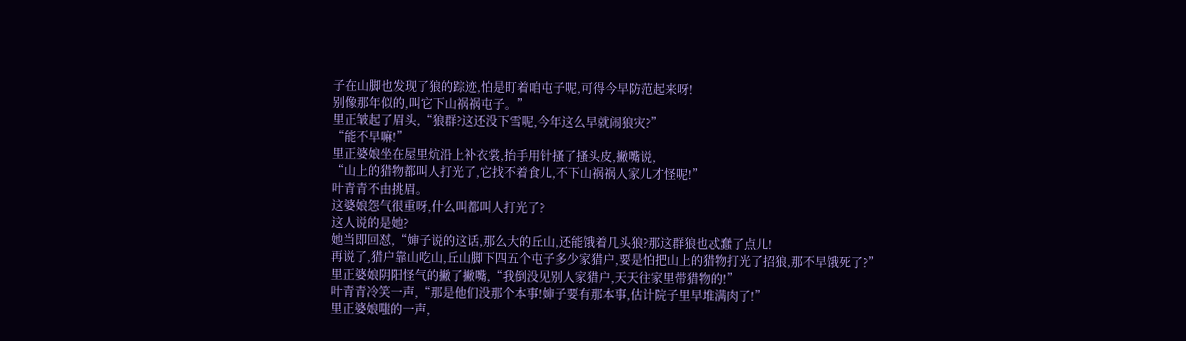子在山脚也发现了狼的踪迹,怕是盯着咱屯子呢,可得今早防范起来呀!
别像那年似的,叫它下山祸祸屯子。”
里正皱起了眉头,“狼群?这还没下雪呢,今年这么早就闹狼灾?”
“能不早嘛!”
里正婆娘坐在屋里炕沿上补衣裳,抬手用针搔了搔头皮,撇嘴说,
“山上的猎物都叫人打光了,它找不着食儿,不下山祸祸人家儿才怪呢!”
叶青青不由挑眉。
这婆娘怨气很重呀,什么叫都叫人打光了?
这人说的是她?
她当即回怼,“婶子说的这话,那么大的丘山,还能饿着几头狼?那这群狼也忒蠢了点儿!
再说了,猎户靠山吃山,丘山脚下四五个屯子多少家猎户,要是怕把山上的猎物打光了招狼,那不早饿死了?”
里正婆娘阴阳怪气的撇了撇嘴,“我倒没见别人家猎户,天天往家里带猎物的!”
叶青青冷笑一声,“那是他们没那个本事!婶子要有那本事,估计院子里早堆满肉了!”
里正婆娘嗤的一声,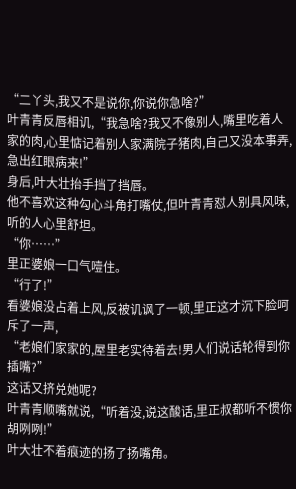“二丫头,我又不是说你,你说你急啥?”
叶青青反唇相讥,“我急啥?我又不像别人,嘴里吃着人家的肉,心里惦记着别人家满院子猪肉,自己又没本事弄,急出红眼病来!”
身后,叶大壮抬手挡了挡唇。
他不喜欢这种勾心斗角打嘴仗,但叶青青怼人别具风味,听的人心里舒坦。
“你……”
里正婆娘一口气噎住。
“行了!”
看婆娘没占着上风,反被讥讽了一顿,里正这才沉下脸呵斥了一声,
“老娘们家家的,屋里老实待着去!男人们说话轮得到你插嘴?”
这话又挤兑她呢?
叶青青顺嘴就说,“听着没,说这酸话,里正叔都听不惯你胡咧咧!”
叶大壮不着痕迹的扬了扬嘴角。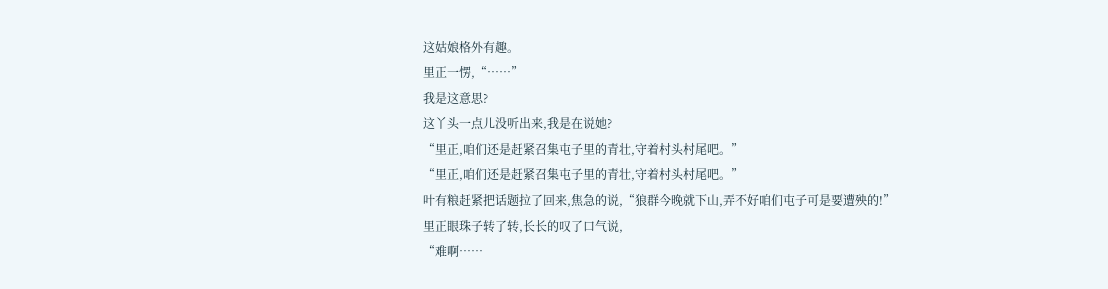这姑娘格外有趣。
里正一愣,“……”
我是这意思?
这丫头一点儿没听出来,我是在说她?
“里正,咱们还是赶紧召集屯子里的青壮,守着村头村尾吧。”
“里正,咱们还是赶紧召集屯子里的青壮,守着村头村尾吧。”
叶有粮赶紧把话题拉了回来,焦急的说,“狼群今晚就下山,弄不好咱们屯子可是要遭殃的!”
里正眼珠子转了转,长长的叹了口气说,
“难啊……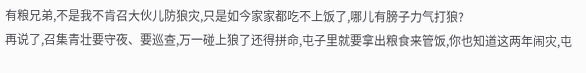有粮兄弟,不是我不肯召大伙儿防狼灾,只是如今家家都吃不上饭了,哪儿有膀子力气打狼?
再说了,召集青壮要守夜、要巡查,万一碰上狼了还得拼命,屯子里就要拿出粮食来管饭,你也知道这两年闹灾,屯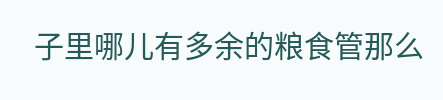子里哪儿有多余的粮食管那么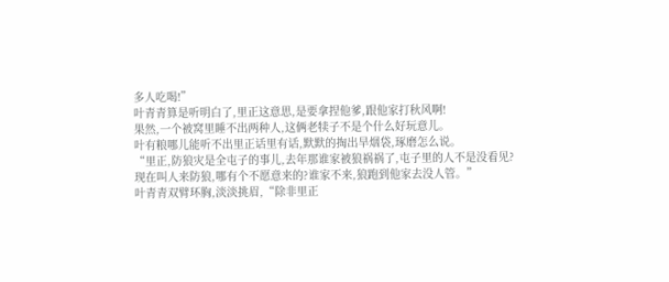多人吃喝!”
叶青青算是听明白了,里正这意思,是要拿捏他爹,跟他家打秋风啊!
果然,一个被窝里睡不出两种人,这俩老犊子不是个什么好玩意儿。
叶有粮哪儿能听不出里正话里有话,默默的掏出旱烟袋,琢磨怎么说。
“里正,防狼灾是全屯子的事儿,去年那谁家被狼祸祸了,屯子里的人不是没看见?
现在叫人来防狼,哪有个不愿意来的?谁家不来,狼跑到他家去没人管。”
叶青青双臂环胸,淡淡挑眉,“除非里正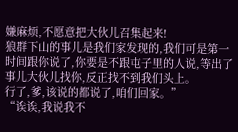嫌麻烦,不愿意把大伙儿召集起来!
狼群下山的事儿是我们家发现的,我们可是第一时间跟你说了,你要是不跟屯子里的人说,等出了事儿大伙儿找你,反正找不到我们头上。
行了,爹,该说的都说了,咱们回家。”
“诶诶,我说我不